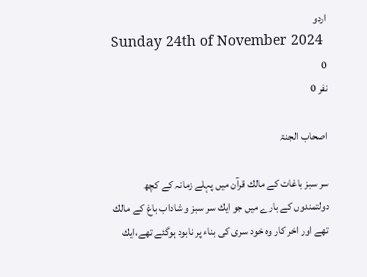اردو
Sunday 24th of November 2024
0
نفر 0

اصحاب الجنۃ

سر سبز باغات كے مالك قرآن ميں پہلے زمانہ كے كچھ دولتمندوں كے بارے ميں جو ايك سر سبز و شاداب باغ كے مالك تھے اور اخر كار وہ خود سرى كى بناء پر نابود ہوگئے تھے،ايك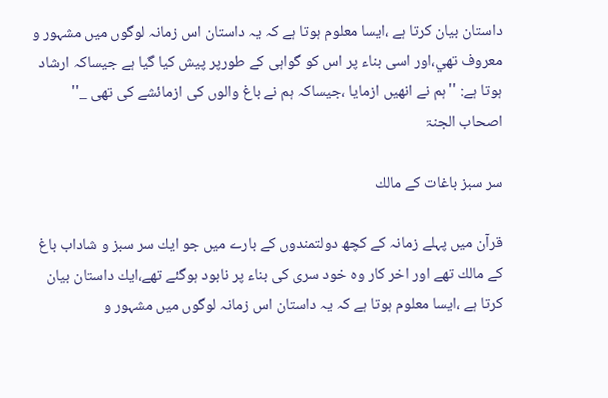داستان بيان كرتا ہے ،ايسا معلوم ہوتا ہے كہ يہ داستان اس زمانہ لوگوں ميں مشہور و معروف تھي،اور اسى بناء پر اس كو گواہى كے طورپر پيش كيا گيا ہے جيساكہ ارشاد ہوتا ہے: ''ہم نے انھيں ازمايا ،جيساكہ ہم نے باغ والوں كى ازمائشے كى تھى _''
اصحاب الجنۃ

سر سبز باغات كے مالك

قرآن ميں پہلے زمانہ كے كچھ دولتمندوں كے بارے ميں جو ايك سر سبز و شاداب باغ كے مالك تھے اور اخر كار وہ خود سرى كى بناء پر نابود ہوگئے تھے،ايك داستان بيان كرتا ہے ،ايسا معلوم ہوتا ہے كہ يہ داستان اس زمانہ لوگوں ميں مشہور و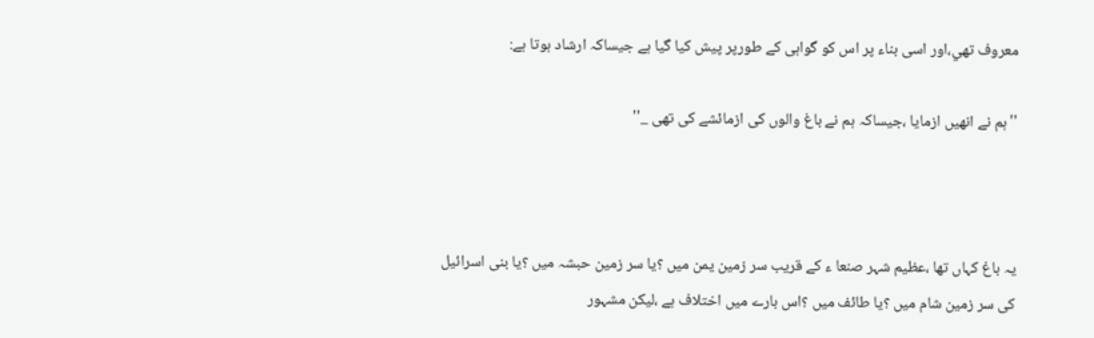معروف تھي،اور اسى بناء پر اس كو گواہى كے طورپر پيش كيا گيا ہے جيساكہ ارشاد ہوتا ہے:

''ہم نے انھيں ازمايا ،جيساكہ ہم نے باغ والوں كى ازمائشے كى تھى _''



يہ باغ كہاں تھا ،عظيم شہر صنعا ء كے قريب سر زمين يمن ميں ؟يا سر زمين حبشہ ميں ؟يا بنى اسرائيل كى سر زمين شام ميں ؟يا طائف ميں ؟اس بارے ميں اختلاف ہے ،ليكن مشہور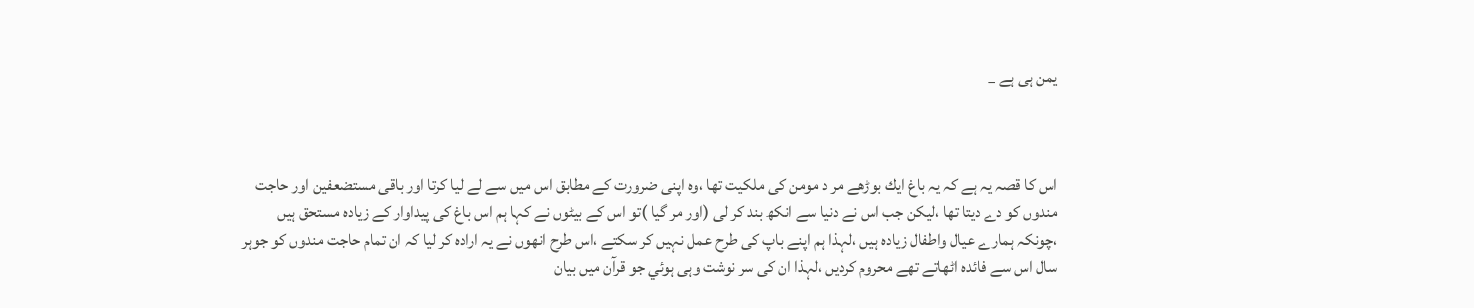يمن ہى ہے _



اس كا قصہ يہ ہے كہ يہ باغ ايك بوڑھے مر د مومن كى ملكيت تھا ،وہ اپنى ضرورت كے مطابق اس ميں سے لے ليا كرتا اور باقى مستضعفين اور حاجت مندوں كو دے ديتا تھا ،ليكن جب اس نے دنيا سے انكھ بند كر لى (اور مر گيا )تو اس كے بيٹوں نے كہا ہم اس باغ كى پيداوار كے زيادہ مستحق ہيں ،چونكہ ہمارے عيال واطفال زيادہ ہيں ،لہذا ہم اپنے باپ كى طرح عمل نہيں كر سكتے ،اس طرح انھوں نے يہ ارادہ كر ليا كہ ان تمام حاجت مندوں كو جوہر سال اس سے فائدہ اٹھاتے تھے محروم كرديں ،لہذا ان كى سر نوشت وہى ہوئي جو قرآن ميں بيان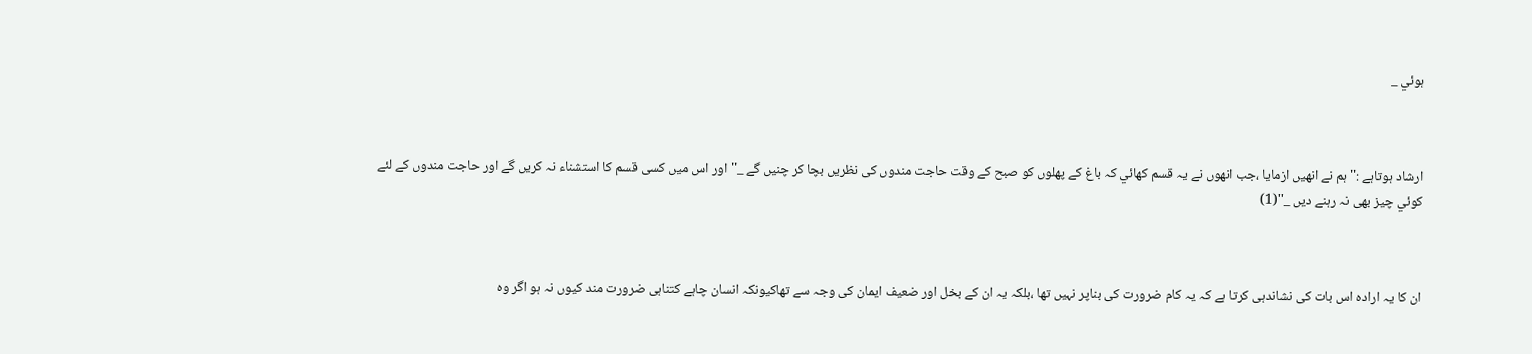ہوئي _



ارشاد ہوتاہے :''ہم نے انھيں ازمايا ،جب انھوں نے يہ قسم كھائي كہ باغ كے پھلوں كو صبح كے وقت حاجت مندوں كى نظريں بچا كر چنيں گے _''اور اس ميں كسى قسم كا استشناء نہ كريں گے اور حاجت مندوں كے لئے كوئي چيز بھى نہ رہنے ديں _''(1)



ان كا يہ ارادہ اس بات كى نشاندہى كرتا ہے كہ يہ كام ضرورت كى بناپر نہيں تھا ،بلكہ يہ ان كے بخل اور ضعيف ايمان كى وجہ سے تھاكيونكہ انسان چاہے كتناہى ضرورت مند كيوں نہ ہو اگر وہ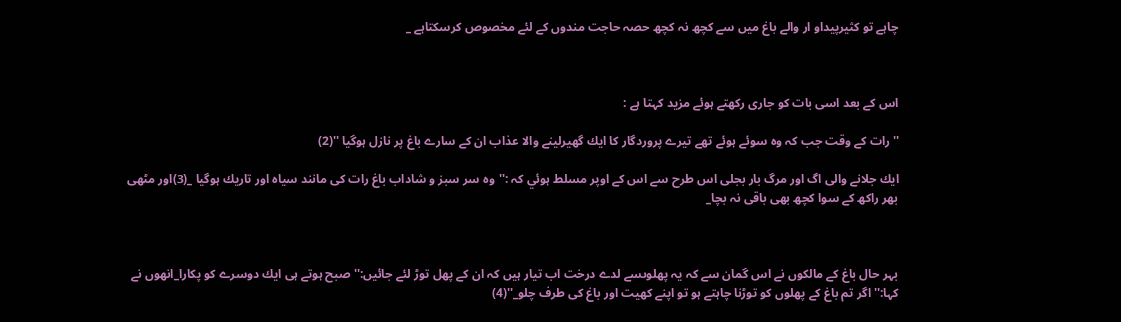چاہے تو كثيرپيداو ار والے باغ ميں سے كچھ نہ كچھ حصہ حاجت مندوں كے لئے مخصوص كرسكتاہے _



اس كے بعد اسى بات كو جارى ركھتے ہوئے مزيد كہتا ہے :

''رات كے وقت جب كہ وہ سوئے ہوئے تھے تيرے پروردگار كا ايك گھيرلينے والا عذاب ان كے سارے باغ پر نازل ہوگيا ''(2)

ايك جلانے والى اگ اور مرگ بار بجلى اس طرح سے اس كے اوپر مسلط ہوئي كہ :''وہ سر سبز و شاداب باغ رات كى مانند سياہ اور تاريك ہوگيا _(3)اور مٹھى بھر راكھ كے سوا كچھ بھى باقى نہ بچا_



بہر حال باغ كے مالكوں نے اس گمان سے كہ يہ پھلوںسے لدے درخت اب تيار ہيں كہ ان كے پھل توڑ لئے جائيں:''صبح ہوتے ہى ايك دوسرے كو پكارا_انھوں نے كہا:''اگر تم باغ كے پھلوں كو توڑنا چاہتے ہو تو اپنے كھيت اور باغ كى طرف چلو_''(4)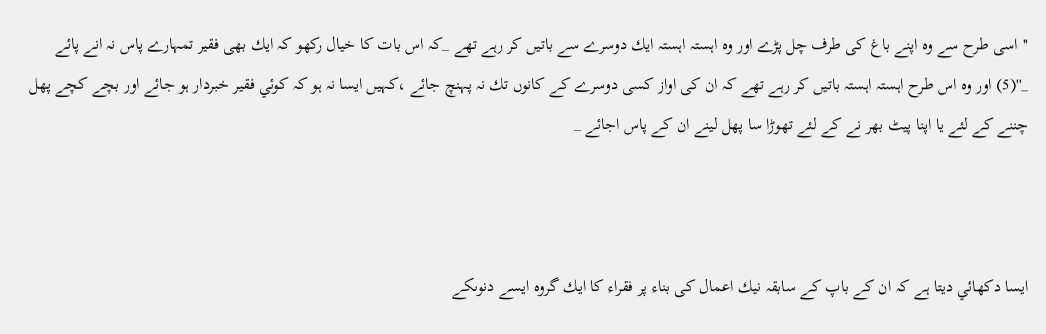''اسى طرح سے وہ اپنے باغ كى طرف چل پڑے اور وہ اہستہ اہستہ ايك دوسرے سے باتيں كر رہے تھے _كہ اس بات كا خيال ركھو كہ ايك بھى فقير تمہارے پاس نہ انے پائے _''(5) اور وہ اس طرح اہستہ اہستہ باتيں كر رہے تھے كہ ان كى اواز كسى دوسرے كے كانوں تك نہ پہنچ جائے ،كہيں ايسا نہ ہو كہ كوئي فقير خبردار ہو جائے اور بچے كچے پھل چننے كے لئے يا اپنا پيٹ بھر نے كے لئے تھوڑا سا پھل لينے ان كے پاس اجائے _



ايسا دكھائي ديتا ہے كہ ان كے باپ كے سابقہ نيك اعمال كى بناء پر فقراء كا ايك گروہ ايسے دنوںكے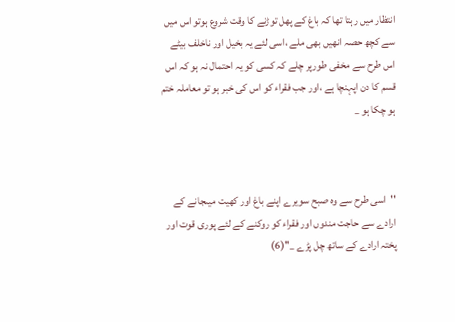انتظار ميں رہتا تھا كہ باغ كے پھل توڑنے كا وقت شروع ہوتو اس ميں سے كچھ حصہ انھيں بھى ملے ،اسى لئے يہ بخيل اور ناخلف بيٹے اس طرح سے مخفى طورپر چلے كہ كسى كو يہ احتمال نہ ہو كہ اس قسم كا دن اپہنچا ہے ،اور جب فقراء كو اس كى خبر ہو تو معاملہ ختم ہو چكا ہو _



''اسى طرح سے وہ صبح سويرے اپنے باغ اور كھيت ميںجانے كے ارادے سے حاجت مندوں اور فقراء كو روكنے كے لئے پورى قوت اور پختہ ارادے كے ساتھ چل پڑے _''(6)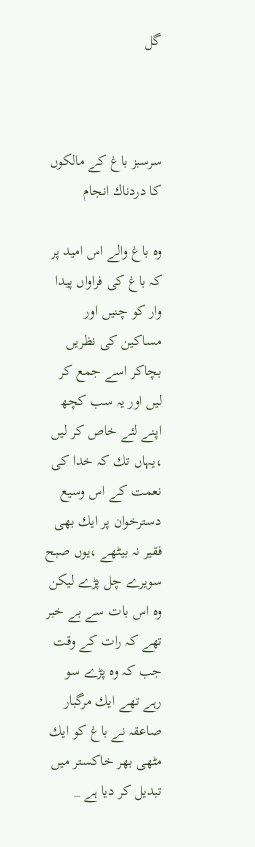گل



سرسبز باغ كے مالكوں كا دردناك انجام

وہ باغ والے اس اميد پر كہ باغ كى فراواں پيدا وار كو چنيں اور مساكين كى نظريں بچاكر اسے جمع كر ليں اور يہ سب كچھ اپنے لئے خاص كر ليں ،يہاں تك كہ خدا كى نعمت كے اس وسيع دسترخوان پر ايك بھى فقير نہ بيٹھے ،يوں صبح سويرے چل پڑے ليكن وہ اس بات سے بے خبر تھے كہ رات كے وقت جب كہ وہ پڑے سو رہے تھے ايك مرگبار صاعقہ نے باغ كو ايك مٹھى بھر خاكستر ميں تبديل كر ديا ہے _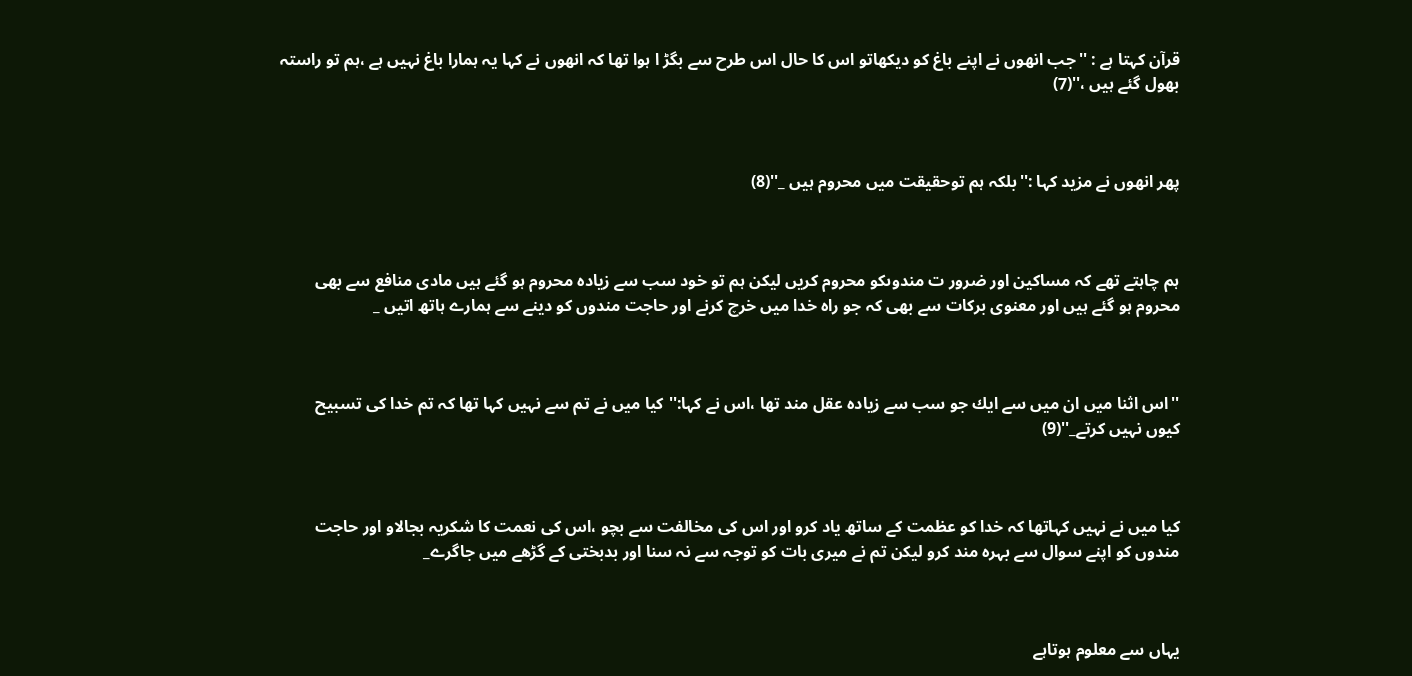قرآن كہتا ہے : ''جب انھوں نے اپنے باغ كو ديكھاتو اس كا حال اس طرح سے بگڑ ا ہوا تھا كہ انھوں نے كہا يہ ہمارا باغ نہيں ہے ،ہم تو راستہ بھول گئے ہيں ،''(7)



پھر انھوں نے مزيد كہا :''بلكہ ہم توحقيقت ميں محروم ہيں _''(8)



ہم چاہتے تھے كہ مساكين اور ضرور ت مندوںكو محروم كريں ليكن ہم تو خود سب سے زيادہ محروم ہو گئے ہيں مادى منافع سے بھى محروم ہو گئے ہيں اور معنوى بركات سے بھى كہ جو راہ خدا ميں خرچ كرنے اور حاجت مندوں كو دينے سے ہمارے ہاتھ اتيں _



''اس اثنا ميں ان ميں سے ايك جو سب سے زيادہ عقل مند تھا ،اس نے كہا:''كيا ميں نے تم سے نہيں كہا تھا كہ تم خدا كى تسبيح كيوں نہيں كرتے_''(9)



كيا ميں نے نہيں كہاتھا كہ خدا كو عظمت كے ساتھ ياد كرو اور اس كى مخالفت سے بچو ،اس كى نعمت كا شكريہ بجالاو اور حاجت مندوں كو اپنے سوال سے بہرہ مند كرو ليكن تم نے ميرى بات كو توجہ سے نہ سنا اور بدبختى كے گڑھے ميں جاگرے_



يہاں سے معلوم ہوتاہے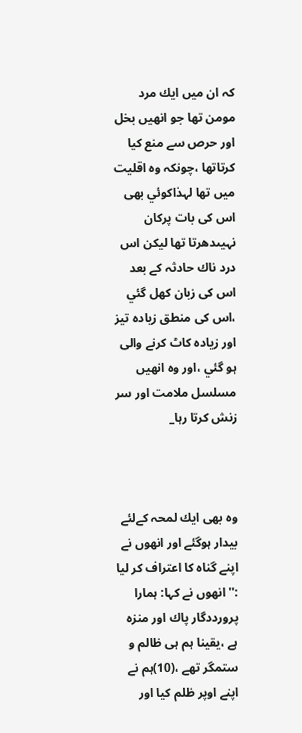كہ ان ميں ايك مرد مومن تھا جو انھيں بخل اور حرص سے منع كيا كرتاتھا ،چونكہ وہ اقليت ميں تھا لہذاكوئي بھى اس كى بات پركان نہيںدھرتا تھا ليكن اس درد ناك حادثہ كے بعد اس كى زبان كھل گئي ،اس كى منطق زيادہ تيز اور زيادہ كاٹ كرنے والى ہو گئي ،اور وہ انھيں مسلسل ملامت اور سر زنش كرتا رہا_



وہ بھى ايك لمحہ كےلئے بيدار ہوگئے اور انھوں نے اپنے گناہ كا اعتراف كر ليا :''انھوں نے كہا: ہمارا پرورددگار پاك اور منزہ ہے ،يقينا ہم ہى ظالم و ستمگر تھے ،(10)ہم نے اپنے اوپر ظلم كيا اور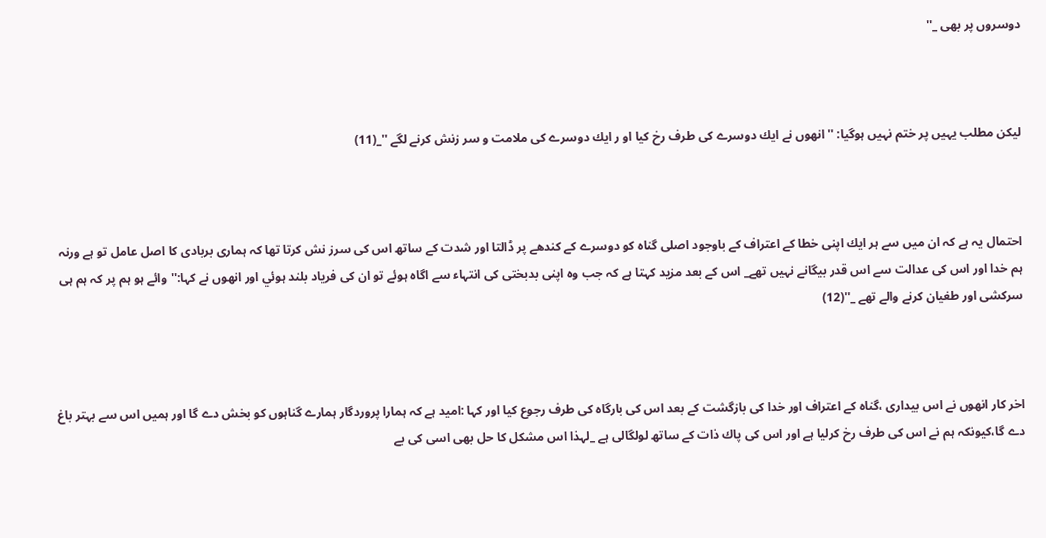دوسروں پر بھى _''



ليكن مطلب يہيں پر ختم نہيں ہوگيا: ''انھوں نے ايك دوسرے كى طرف رخ كيا او ر ايك دوسرے كى ملامت و سر زنش كرنے لگے ''_(11)



احتمال يہ ہے كہ ان ميں سے ہر ايك اپنى خطا كے اعتراف كے باوجود اصلى گناہ كو دوسرے كے كندھے پر ڈالتا اور شدت كے ساتھ اس كى سرز نش كرتا تھا كہ ہمارى بربادى كا اصل عامل تو ہے ورنہ ہم خدا اور اس كى عدالت سے اس قدر بيگانے نہيں تھے_ اس كے بعد مزيد كہتا ہے كہ جب وہ اپنى بدبختى كى انتہاء سے اگاہ ہوئے تو ان كى فرياد بلند ہوئي اور انھوں نے كہا:''وائے ہو ہم پر كہ ہم ہى سركشى اور طغيان كرنے والے تھے _''(12)



اخر كار انھوں نے اس بيدارى ،گناہ كے اعتراف اور خدا كى بازگشت كے بعد اس كى بارگاہ كى طرف رجوع كيا اور كہا :اميد ہے كہ ہمارا پروردگار ہمارے گناہوں كو بخش دے گا اور ہميں اس سے بہتر باغ دے گا،كيونكہ ہم نے اس كى طرف رخ كرليا ہے اور اس كى پاك ذات كے ساتھ لولگالى ہے _لہذا اس مشكل كا حل بھى اسى كى بے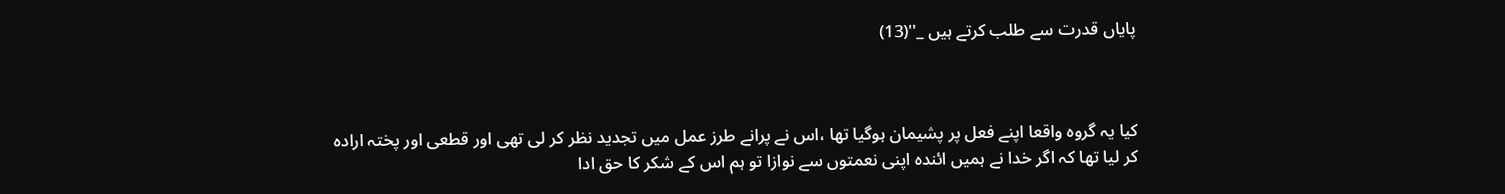پاياں قدرت سے طلب كرتے ہيں _''(13)



كيا يہ گروہ واقعا اپنے فعل پر پشيمان ہوگيا تھا ،اس نے پرانے طرز عمل ميں تجديد نظر كر لى تھى اور قطعى اور پختہ ارادہ كر ليا تھا كہ اگر خدا نے ہميں ائندہ اپنى نعمتوں سے نوازا تو ہم اس كے شكر كا حق ادا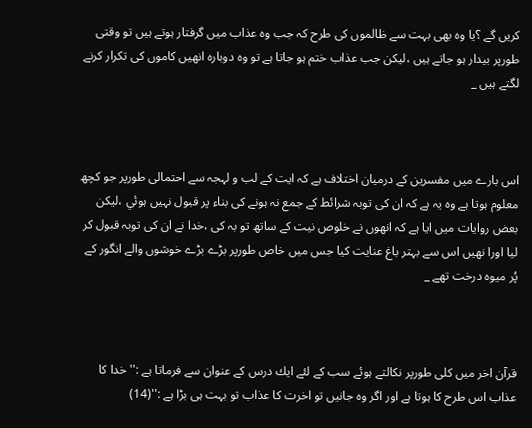كريں گے ؟يا وہ بھى بہت سے ظالموں كى طرح كہ جب وہ عذاب ميں گرفتار ہوتے ہيں تو وقتى طورپر بيدار ہو جاتے ہيں ،ليكن جب عذاب ختم ہو جاتا ہے تو وہ دوبارہ انھيں كاموں كى تكرار كرنے لگتے ہيں _



اس بارے ميں مفسرين كے درميان اختلاف ہے كہ ايت كے لب و لہجہ سے احتمالى طورپر جو كچھ معلوم ہوتا ہے وہ يہ ہے كہ ان كى توبہ شرائط كے جمع نہ ہونے كى بناء پر قبول نہيں ہوئي ،ليكن بعض روايات ميں ايا ہے كہ انھوں نے خلوص نيت كے ساتھ تو بہ كى ،خدا نے ان كى توبہ قبول كر ليا اورا نھيں اس سے بہتر باغ عنايت كيا جس ميں خاص طورپر بڑے بڑے خوشوں والے انگور كے پُر ميوہ درخت تھے _



قرآن اخر ميں كلى طورپر نكالتے ہوئے سب كے لئے ايك درس كے عنوان سے فرماتا ہے :''خدا كا عذاب اس طرح كا ہوتا ہے اور اگر وہ جانيں تو اخرت كا عذاب تو بہت ہى بڑا ہے :''(14)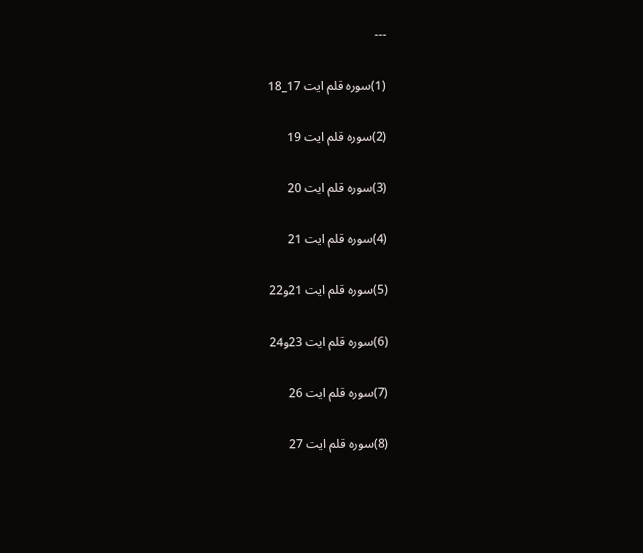---

(1)سورہ قلم ايت 17_18

(2)سورہ قلم ايت 19

(3)سورہ قلم ايت 20

(4)سورہ قلم ايت 21

(5)سورہ قلم ايت 21و22

(6)سورہ قلم ايت 23و24

(7)سورہ قلم ايت 26

(8)سورہ قلم ايت 27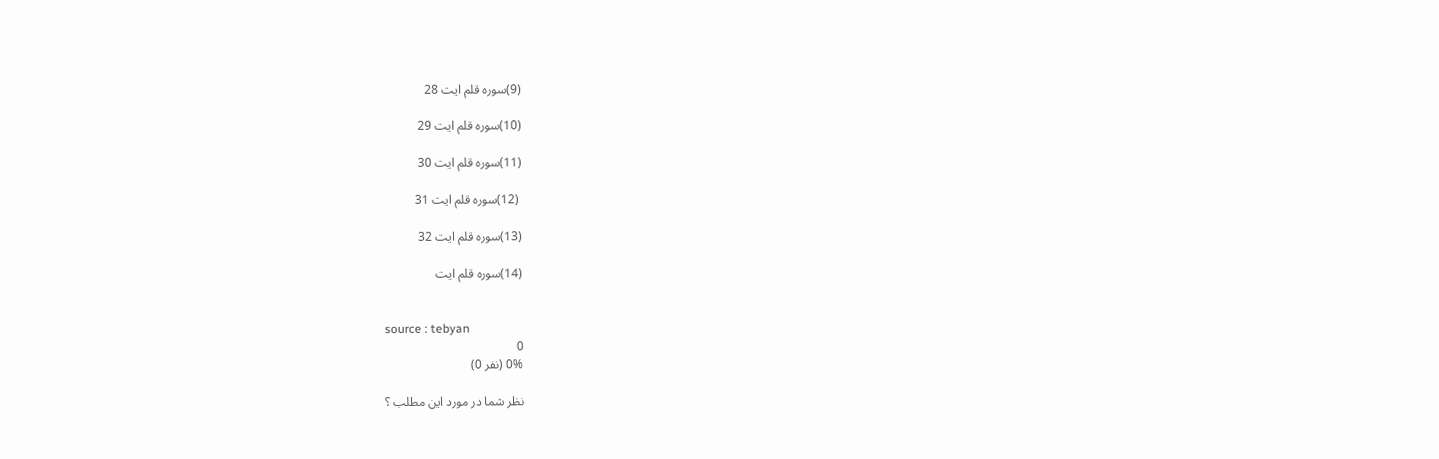(9)سورہ قلم ايت 28

(10)سورہ قلم ايت 29

(11)سورہ قلم ايت 30

 (12)سورہ قلم ايت 31

(13)سورہ قلم ايت 32

(14)سورہ قلم ايت


source : tebyan
0
0% (نفر 0)

نظر شما در مورد این مطلب ؟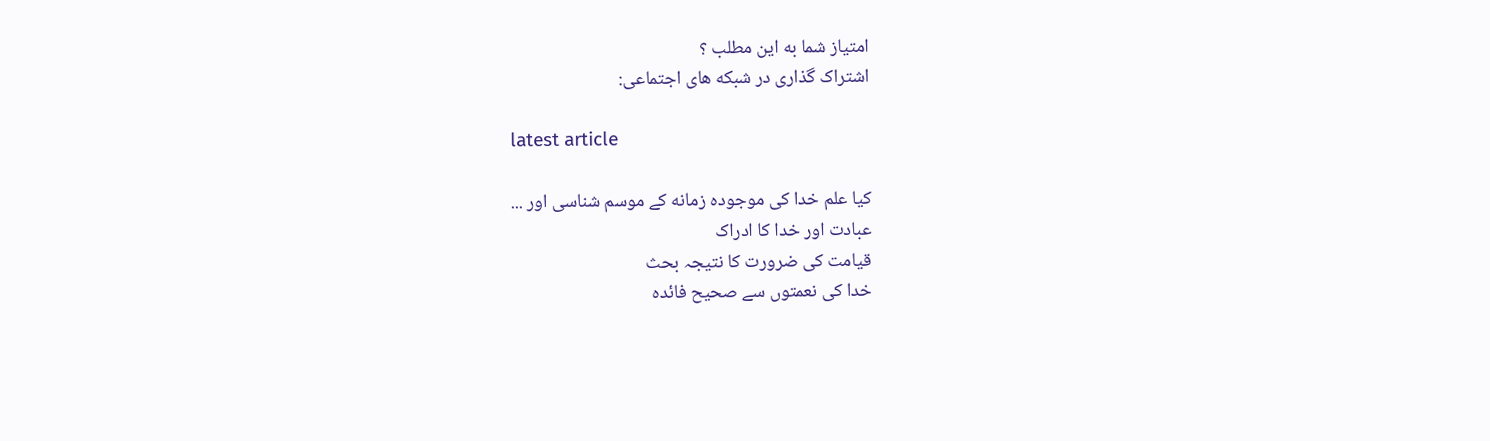امتیاز شما به این مطلب ؟
اشتراک گذاری در شبکه های اجتماعی:

latest article

کیا علم خدا کی موجوده زمانه کے موسم شناسی اور ...
عبادت اور خدا کا ادراک
قیامت کی ضرورت کا نتیجہ بحث
خدا کی نعمتوں سے صحیح فائدہ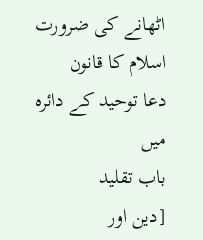اٹھانے کی ضرورت
اسلام کا قانون
دعا توحید کے دائرہ میں
باب تقلید
[دین اور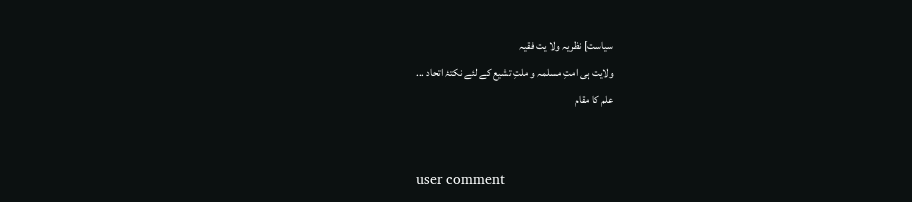سیاست] نظریہ ولا یت فقیہ
ولایت ہی امتِ مسلمہ و ملتِ تشیع کے لئے نکتۂ اتحاد ...
علم کا مقام


user comment